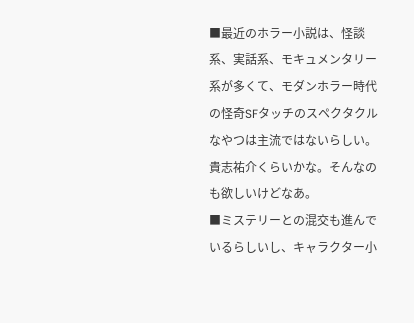■最近のホラー小説は、怪談系、実話系、モキュメンタリー系が多くて、モダンホラー時代の怪奇SFタッチのスペクタクルなやつは主流ではないらしい。貴志祐介くらいかな。そんなのも欲しいけどなあ。
■ミステリーとの混交も進んでいるらしいし、キャラクター小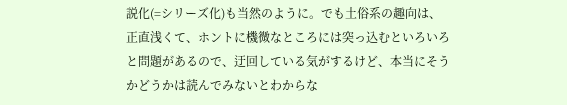説化(=シリーズ化)も当然のように。でも土俗系の趣向は、正直浅くて、ホントに機微なところには突っ込むといろいろと問題があるので、迂回している気がするけど、本当にそうかどうかは読んでみないとわからな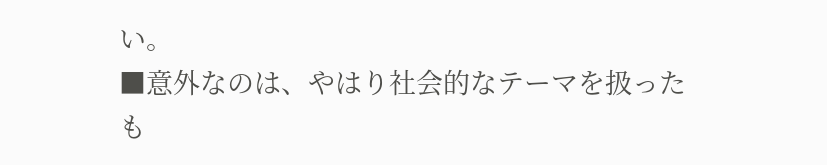い。
■意外なのは、やはり社会的なテーマを扱ったも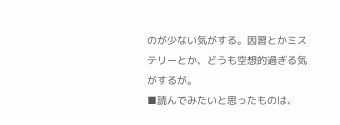のが少ない気がする。因習とかミステリーとか、どうも空想的過ぎる気がするが。
■読んでみたいと思ったものは、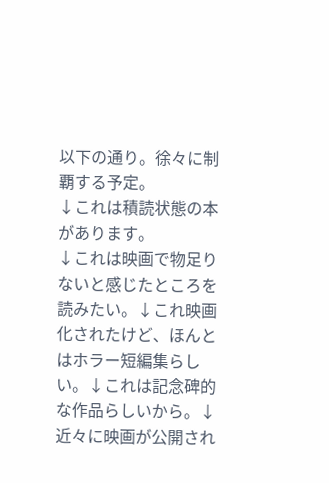以下の通り。徐々に制覇する予定。
↓これは積読状態の本があります。
↓これは映画で物足りないと感じたところを読みたい。↓これ映画化されたけど、ほんとはホラー短編集らしい。↓これは記念碑的な作品らしいから。↓近々に映画が公開され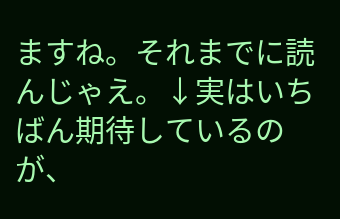ますね。それまでに読んじゃえ。↓実はいちばん期待しているのが、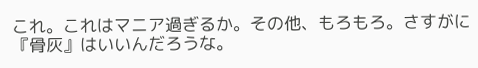これ。これはマニア過ぎるか。その他、もろもろ。さすがに『骨灰』はいいんだろうな。